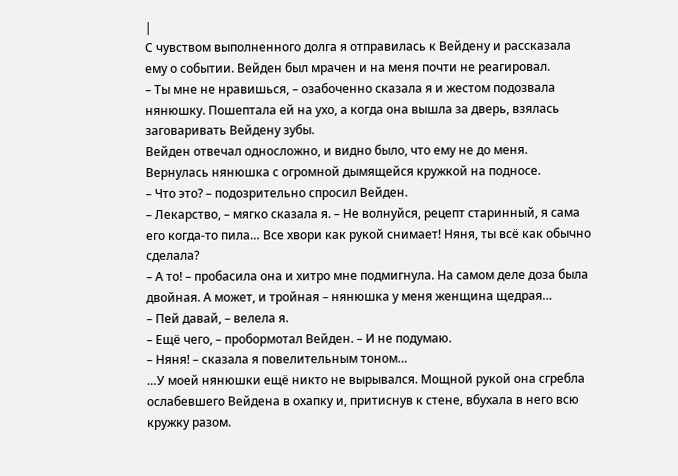|
С чувством выполненного долга я отправилась к Вейдену и рассказала ему о событии. Вейден был мрачен и на меня почти не реагировал.
– Ты мне не нравишься, – озабоченно сказала я и жестом подозвала нянюшку. Пошептала ей на ухо, а когда она вышла за дверь, взялась заговаривать Вейдену зубы.
Вейден отвечал односложно, и видно было, что ему не до меня.
Вернулась нянюшка с огромной дымящейся кружкой на подносе.
– Что это? – подозрительно спросил Вейден.
– Лекарство, – мягко сказала я. – Не волнуйся, рецепт старинный, я сама его когда-то пила… Все хвори как рукой снимает! Няня, ты всё как обычно сделала?
– А то! – пробасила она и хитро мне подмигнула. На самом деле доза была двойная. А может, и тройная – нянюшка у меня женщина щедрая…
– Пей давай, – велела я.
– Ещё чего, – пробормотал Вейден. – И не подумаю.
– Няня! – сказала я повелительным тоном…
…У моей нянюшки ещё никто не вырывался. Мощной рукой она сгребла ослабевшего Вейдена в охапку и, притиснув к стене, вбухала в него всю кружку разом.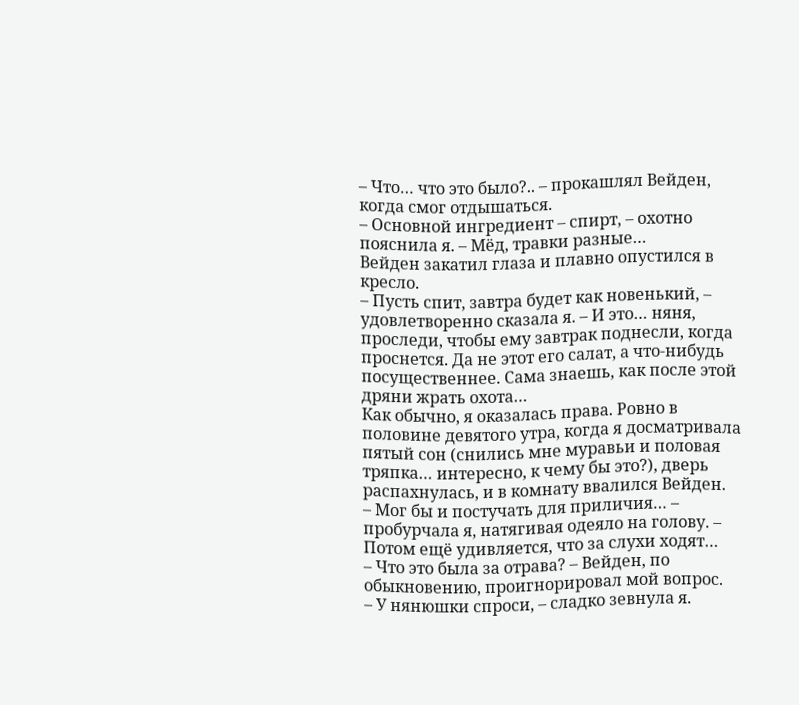– Что… что это было?.. – прокашлял Вейден, когда смог отдышаться.
– Основной ингредиент – спирт, – охотно пояснила я. – Мёд, травки разные…
Вейден закатил глаза и плавно опустился в кресло.
– Пусть спит, завтра будет как новенький, – удовлетворенно сказала я. – И это… няня, проследи, чтобы ему завтрак поднесли, когда проснется. Да не этот его салат, а что-нибудь посущественнее. Сама знаешь, как после этой дряни жрать охота…
Как обычно, я оказалась права. Ровно в половине девятого утра, когда я досматривала пятый сон (снились мне муравьи и половая тряпка… интересно, к чему бы это?), дверь распахнулась, и в комнату ввалился Вейден.
– Мог бы и постучать для приличия… – пробурчала я, натягивая одеяло на голову. – Потом ещё удивляется, что за слухи ходят…
– Что это была за отрава? – Вейден, по обыкновению, проигнорировал мой вопрос.
– У нянюшки спроси, – сладко зевнула я.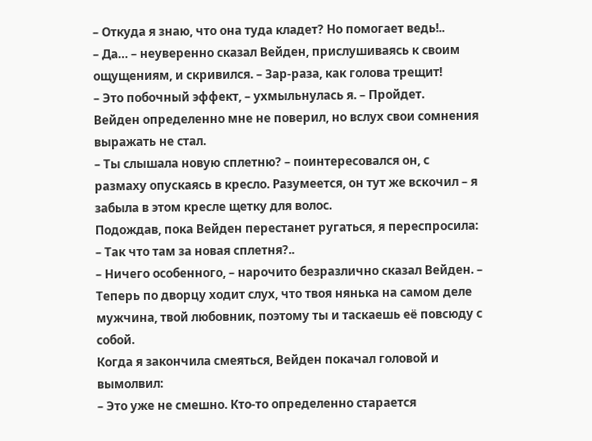– Откуда я знаю, что она туда кладет? Но помогает ведь!..
– Да… – неуверенно сказал Вейден, прислушиваясь к своим ощущениям, и скривился. – Зар-раза, как голова трещит!
– Это побочный эффект, – ухмыльнулась я. – Пройдет.
Вейден определенно мне не поверил, но вслух свои сомнения выражать не стал.
– Ты слышала новую сплетню? – поинтересовался он, с размаху опускаясь в кресло. Разумеется, он тут же вскочил – я забыла в этом кресле щетку для волос.
Подождав, пока Вейден перестанет ругаться, я переспросила:
– Так что там за новая сплетня?..
– Ничего особенного, – нарочито безразлично сказал Вейден. – Теперь по дворцу ходит слух, что твоя нянька на самом деле мужчина, твой любовник, поэтому ты и таскаешь её повсюду с собой.
Когда я закончила смеяться, Вейден покачал головой и вымолвил:
– Это уже не смешно. Кто-то определенно старается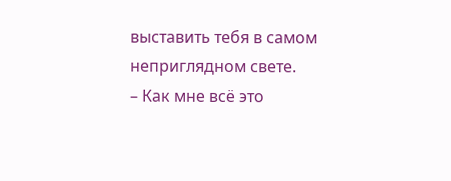выставить тебя в самом неприглядном свете.
– Как мне всё это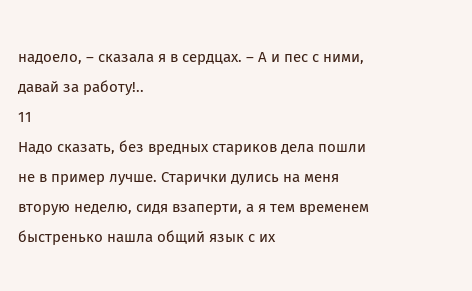надоело, – сказала я в сердцах. – А и пес с ними, давай за работу!..
11
Надо сказать, без вредных стариков дела пошли не в пример лучше. Старички дулись на меня вторую неделю, сидя взаперти, а я тем временем быстренько нашла общий язык с их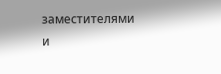заместителями и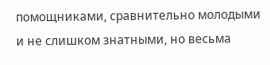помощниками, сравнительно молодыми и не слишком знатными, но весьма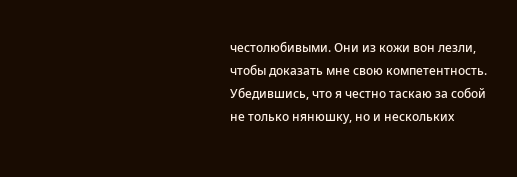честолюбивыми. Они из кожи вон лезли, чтобы доказать мне свою компетентность.
Убедившись, что я честно таскаю за собой не только нянюшку, но и нескольких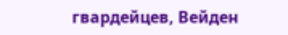гвардейцев, Вейден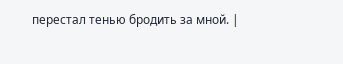перестал тенью бродить за мной. |